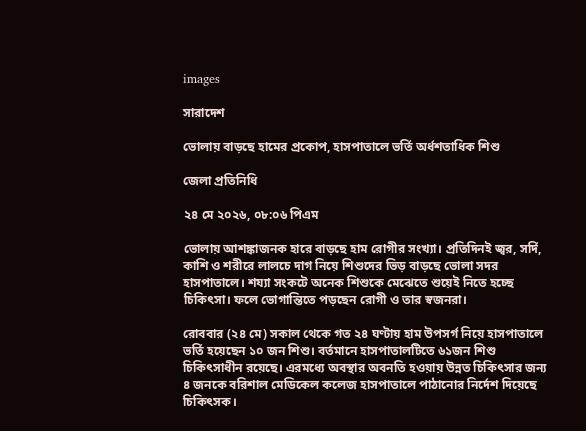images

সারাদেশ

ভোলায় বাড়ছে হামের প্রকোপ, হাসপাতালে ভর্তি অর্ধশতাধিক শিশু

জেলা প্রতিনিধি

২৪ মে ২০২৬, ০৮:০৬ পিএম

ভোলায় আশঙ্কাজনক হারে বাড়ছে হাম রোগীর সংখ্যা। প্রতিদিনই জ্বর, সর্দি, কাশি ও শরীরে লালচে দাগ নিয়ে শিশুদের ভিড় বাড়ছে ভোলা সদর হাসপাতালে। শয্যা সংকটে অনেক শিশুকে মেঝেতে শুয়েই নিতে হচ্ছে চিকিৎসা। ফলে ভোগান্তিতে পড়ছেন রোগী ও তার স্বজনরা।

রোববার (২৪ মে) সকাল থেকে গত ২৪ ঘণ্টায় হাম উপসর্গ নিয়ে হাসপাতালে ভর্তি হয়েছেন ১০ জন শিশু। বর্তমানে হাসপাতালটিতে ৬১জন শিশু চিকিৎসাধীন রয়েছে। এরমধ্যে অবস্থার অবনতি হওয়ায় উন্নত চিকিৎসার জন্য ৪ জনকে বরিশাল মেডিকেল কলেজ হাসপাতালে পাঠানোর নির্দেশ দিয়েছে চিকিৎসক।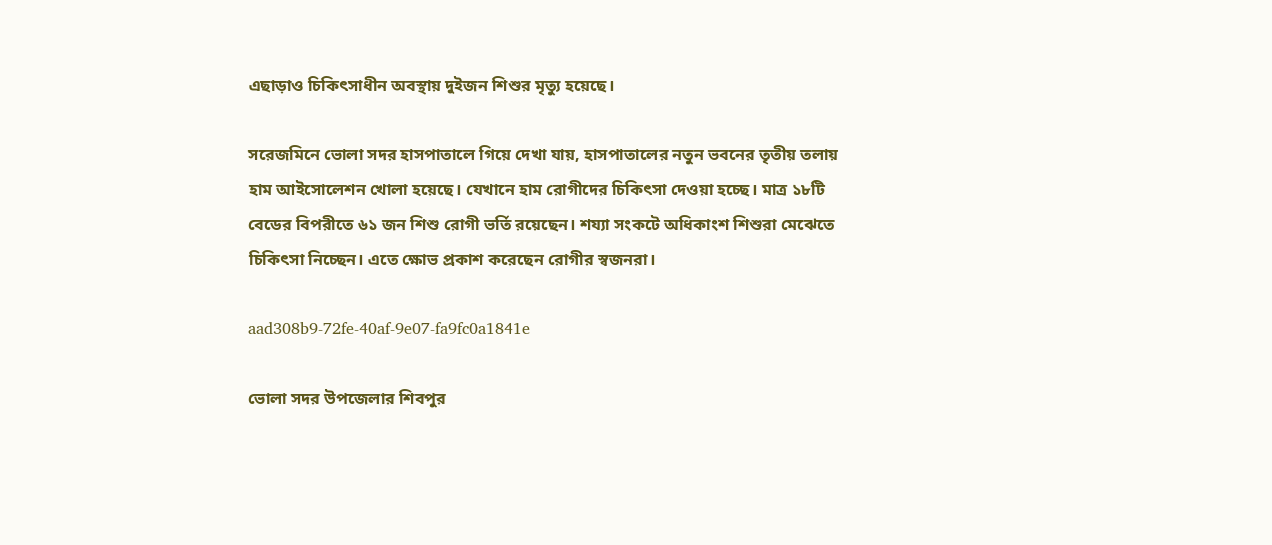এছাড়াও চিকিৎসাধীন অবস্থায় দুইজন শিশুর মৃত্যু হয়েছে।

সরেজমিনে ভোলা সদর হাসপাতালে গিয়ে দেখা যায়, হাসপাতালের নতুন ভবনের তৃতীয় তলায় হাম আইসোলেশন খোলা হয়েছে। যেখানে হাম রোগীদের চিকিৎসা দেওয়া হচ্ছে। মাত্র ১৮টি বেডের বিপরীতে ৬১ জন শিশু রোগী ভর্তি রয়েছেন। শয্যা সংকটে অধিকাংশ শিশুরা মেঝেতে চিকিৎসা নিচ্ছেন। এতে ক্ষোভ প্রকাশ করেছেন রোগীর স্বজনরা।

aad308b9-72fe-40af-9e07-fa9fc0a1841e

ভোলা সদর উপজেলার শিবপুর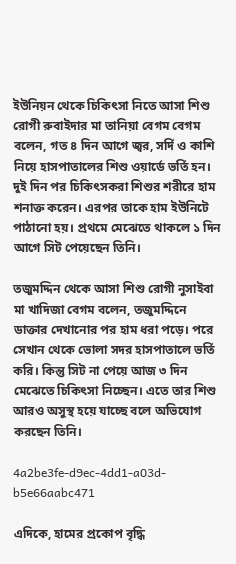ইউনিয়ন থেকে চিকিৎসা নিতে আসা শিশু রোগী রুবাইদার মা তানিয়া বেগম বেগম বলেন, গত ৪ দিন আগে জ্বর, সর্দি ও কাশি নিয়ে হাসপাতালের শিশু ওয়ার্ডে ভর্তি হন। দুই দিন পর চিকিৎসকরা শিশুর শরীরে হাম শনাক্ত করেন। এরপর তাকে হাম ইউনিটে পাঠানো হয়। প্রথমে মেঝেতে থাকলে ১ দিন আগে সিট পেয়েছেন তিনি।

তজুমদ্দিন থেকে আসা শিশু রোগী নুসাইবা মা খাদিজা বেগম বলেন, তজুমদ্দিনে ডাক্তার দেখানোর পর হাম ধরা পড়ে। পরে সেখান থেকে ভোলা সদর হাসপাতালে ভর্তি করি। কিন্তু সিট না পেয়ে আজ ৩ দিন মেঝেতে চিকিৎসা নিচ্ছেন। এতে তার শিশু আরও অসুস্থ হয়ে যাচ্ছে বলে অভিযোগ করছেন তিনি।

4a2be3fe-d9ec-4dd1-a03d-b5e66aabc471

এদিকে, হামের প্রকোপ বৃদ্ধি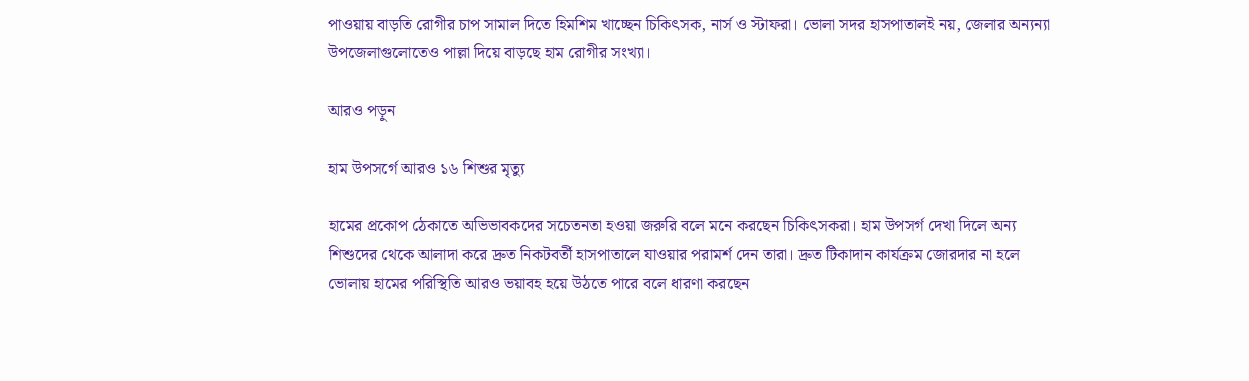পাওয়ায় বাড়তি রোগীর চাপ সামাল দিতে হিমশিম খাচ্ছেন চিকিৎসক, নার্স ও স্টাফরা। ভোলা সদর হাসপাতালই নয়, জেলার অন্যন্যা উপজেলাগুলোতেও পাল্লা দিয়ে বাড়ছে হাম রোগীর সংখ্যা।

আরও পড়ুন

হাম উপসর্গে আরও ১৬ শিশুর মৃত্যু

হামের প্রকোপ ঠেকাতে অভিভাবকদের সচেতনতা হওয়া জরুরি বলে মনে করছেন চিকিৎসকরা। হাম উপসর্গ দেখা দিলে অন্য শিশুদের থেকে আলাদা করে দ্রুত নিকটবর্তী হাসপাতালে যাওয়ার পরামর্শ দেন তারা। দ্রুত টিকাদান কার্যক্রম জোরদার না হলে ভোলায় হামের পরিস্থিতি আরও ভয়াবহ হয়ে উঠতে পারে বলে ধারণা করছেন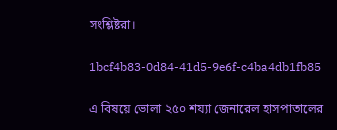সংশ্লিষ্টরা।

1bcf4b83-0d84-41d5-9e6f-c4ba4db1fb85

এ বিষয়ে ভোলা ২৫০ শয্যা জেনারেল হাসপাতালের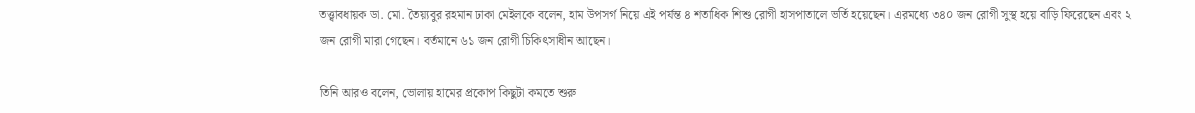তত্ত্বাবধায়ক ডা. মো. তৈয়্যবুর রহমান ঢাকা মেইলকে বলেন, হাম উপসর্গ নিয়ে এই পর্যন্ত ৪ শতাধিক শিশু রোগী হাসপাতালে ভর্তি হয়েছেন। এরমধ্যে ৩৪০ জন রোগী সুস্থ হয়ে বাড়ি ফিরেছেন এবং ২ জন রোগী মারা গেছেন। বর্তমানে ৬১ জন রোগী চিকিৎসাধীন আছেন।

তিনি আরও বলেন, ভোলায় হামের প্রকোপ কিছুটা কমতে শুরু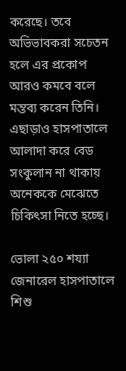করেছে। তবে অভিভাবকরা সচেতন হলে এর প্রকোপ আরও কমবে বলে মন্তব্য করেন তিনি। এছাড়াও হাসপাতালে আলাদা করে বেড সংকুলান না থাকায় অনেককে মেঝেতে চিকিৎসা নিতে হচ্ছে।

ভোলা ২৫০ শয্যা জেনারেল হাসপাতালে শিশু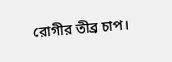রোগীর তীব্র চাপ।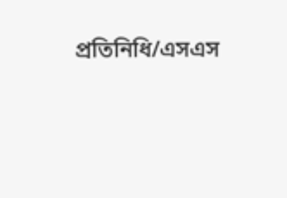প্রতিনিধি/এসএস